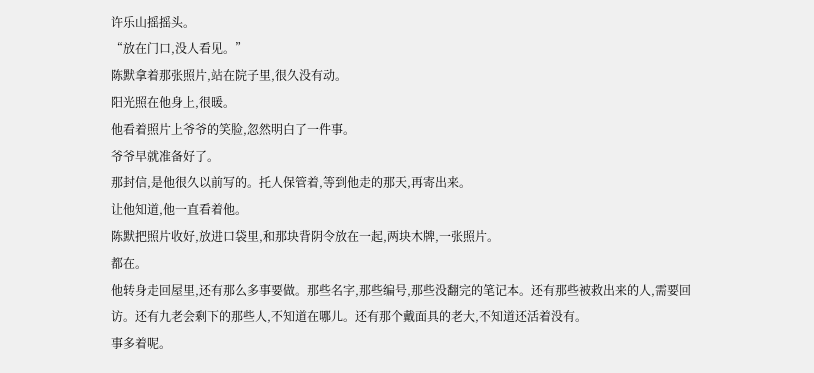许乐山摇摇头。
“放在门口,没人看见。”
陈默拿着那张照片,站在院子里,很久没有动。
阳光照在他身上,很暖。
他看着照片上爷爷的笑脸,忽然明白了一件事。
爷爷早就准备好了。
那封信,是他很久以前写的。托人保管着,等到他走的那天,再寄出来。
让他知道,他一直看着他。
陈默把照片收好,放进口袋里,和那块背阴令放在一起,两块木牌,一张照片。
都在。
他转身走回屋里,还有那么多事要做。那些名字,那些编号,那些没翻完的笔记本。还有那些被救出来的人,需要回访。还有九老会剩下的那些人,不知道在哪儿。还有那个戴面具的老大,不知道还活着没有。
事多着呢。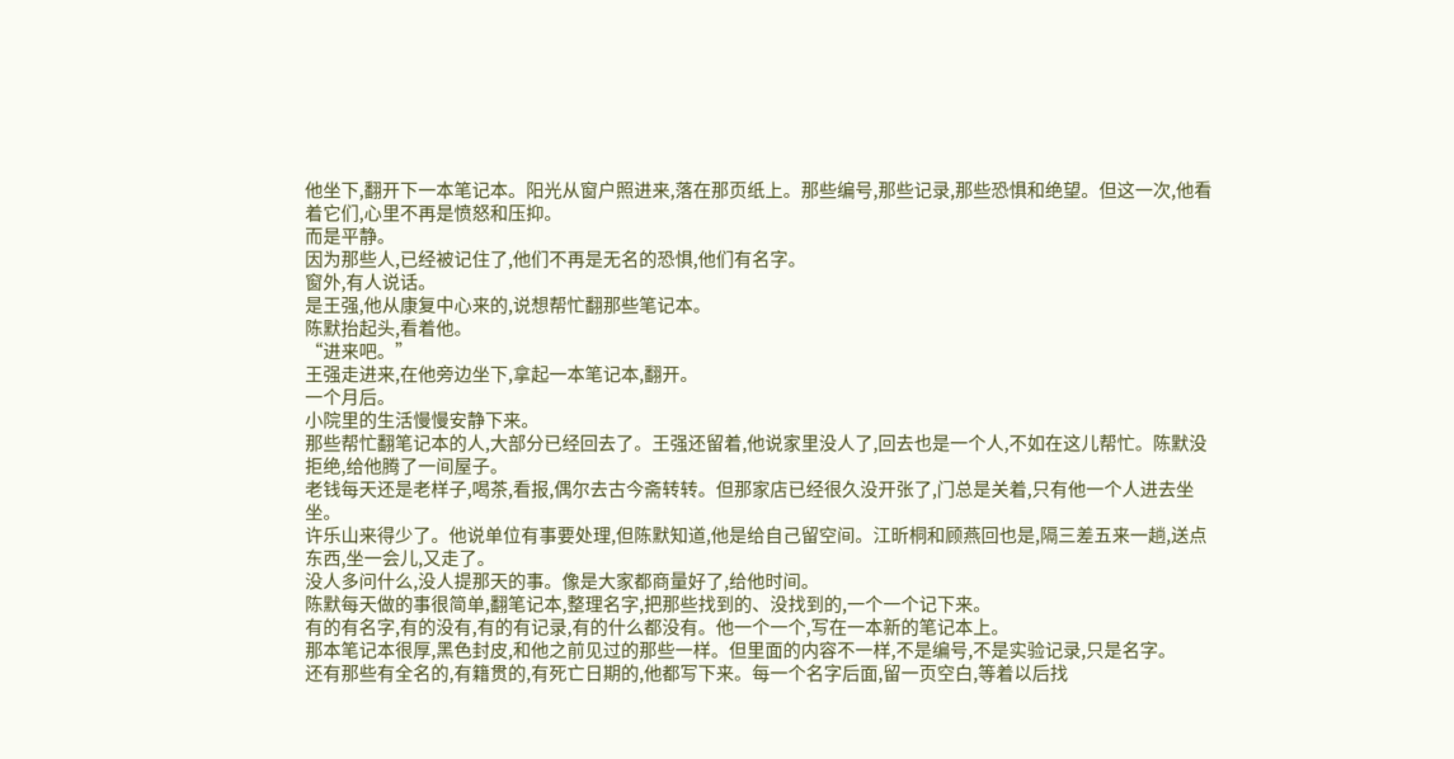他坐下,翻开下一本笔记本。阳光从窗户照进来,落在那页纸上。那些编号,那些记录,那些恐惧和绝望。但这一次,他看着它们,心里不再是愤怒和压抑。
而是平静。
因为那些人,已经被记住了,他们不再是无名的恐惧,他们有名字。
窗外,有人说话。
是王强,他从康复中心来的,说想帮忙翻那些笔记本。
陈默抬起头,看着他。
“进来吧。”
王强走进来,在他旁边坐下,拿起一本笔记本,翻开。
一个月后。
小院里的生活慢慢安静下来。
那些帮忙翻笔记本的人,大部分已经回去了。王强还留着,他说家里没人了,回去也是一个人,不如在这儿帮忙。陈默没拒绝,给他腾了一间屋子。
老钱每天还是老样子,喝茶,看报,偶尔去古今斋转转。但那家店已经很久没开张了,门总是关着,只有他一个人进去坐坐。
许乐山来得少了。他说单位有事要处理,但陈默知道,他是给自己留空间。江昕桐和顾燕回也是,隔三差五来一趟,送点东西,坐一会儿,又走了。
没人多问什么,没人提那天的事。像是大家都商量好了,给他时间。
陈默每天做的事很简单,翻笔记本,整理名字,把那些找到的、没找到的,一个一个记下来。
有的有名字,有的没有,有的有记录,有的什么都没有。他一个一个,写在一本新的笔记本上。
那本笔记本很厚,黑色封皮,和他之前见过的那些一样。但里面的内容不一样,不是编号,不是实验记录,只是名字。
还有那些有全名的,有籍贯的,有死亡日期的,他都写下来。每一个名字后面,留一页空白,等着以后找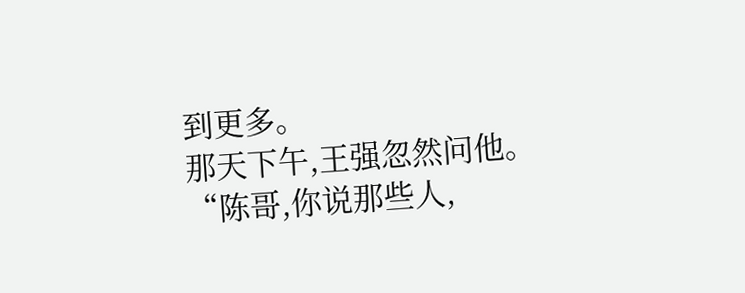到更多。
那天下午,王强忽然问他。
“陈哥,你说那些人,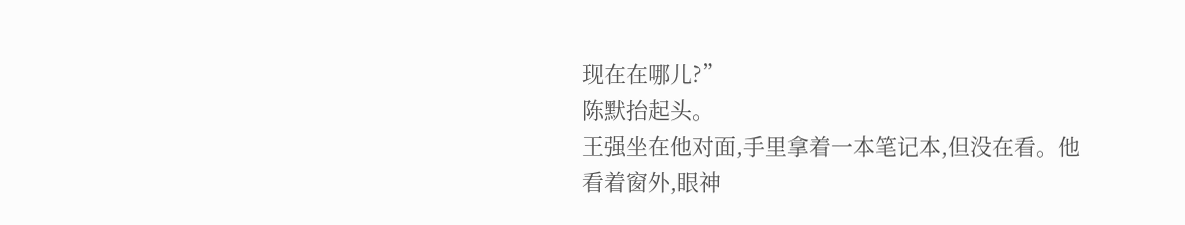现在在哪儿?”
陈默抬起头。
王强坐在他对面,手里拿着一本笔记本,但没在看。他看着窗外,眼神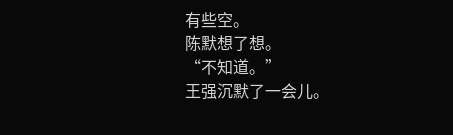有些空。
陈默想了想。
“不知道。”
王强沉默了一会儿。